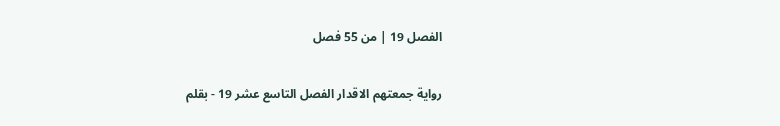الفصل 19 | من 55 فصل

رواية جمعتهم الاقدار الفصل التاسع عشر 19 - بقلم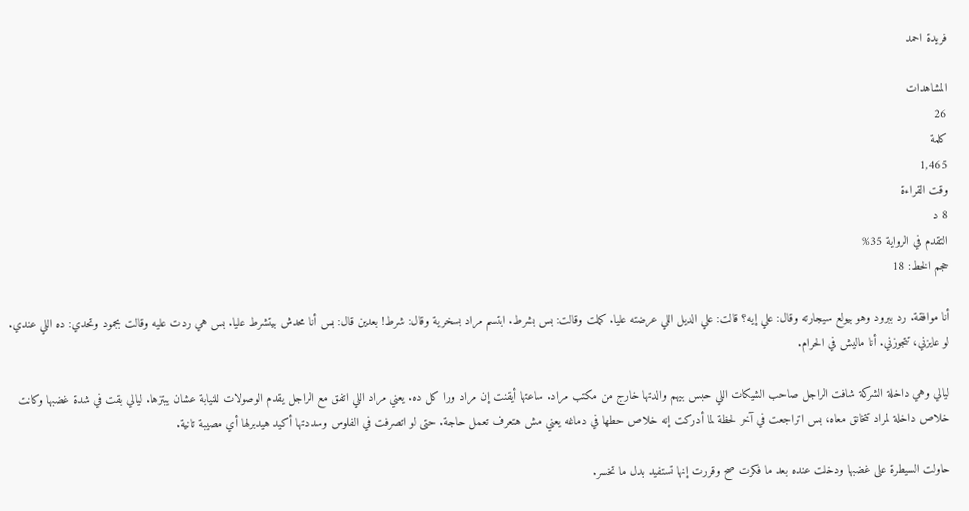فريدة احمد

المشاهدات
26
كلمة
1,465
وقت القراءة
8 د
التقدم في الرواية 35%
حجم الخط: 18

أنا موافقة. رد ببرود وهو بيولع سيجارته وقال: علي إيه؟ قالت: علي الديل اللي عرضته عليا. كملت وقالت: بس بشرط. ابتسم مراد بسخرية وقال: شرط! بعدين قال: بس أنا محدش بيتشرط عليا. بس هي ردت عليه وقالت بجمود وتحدي: ده اللي عندي. لو عايزني، تتجوزني. أنا ماليش في الحرام.

ليالي وهي داخلة الشركة شافت الراجل صاحب الشيكات اللي حبس بيهم والدتها خارج من مكتب مراد. ساعتها أيقنت إن مراد ورا كل ده. يعني مراد اللي اتفق مع الراجل يقدم الوصولات للنيابة عشان يبتزها. ليالي بقت في شدة غضبها وكانت خلاص داخلة لمراد تتخانق معاه، بس اتراجعت في آخر لحظة لما أدركت إنه خلاص حطها في دماغه يعني مش هتعرف تعمل حاجة. حتى لو اتصرفت في الفلوس وسددتها أكيد هيدبرلها أي مصيبة تانية.

حاولت السيطرة على غضبها ودخلت عنده بعد ما فكرت صح وقررت إنها تستفيد بدل ما تخسر.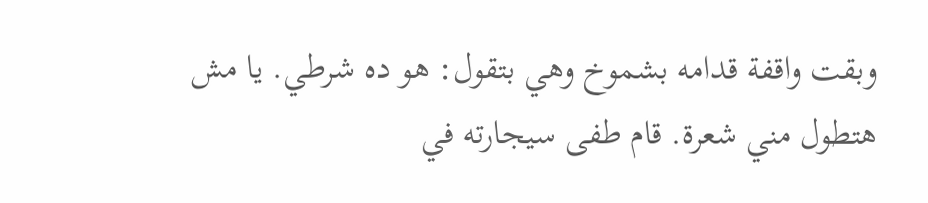وبقت واقفة قدامه بشموخ وهي بتقول: هو ده شرطي. يا مش هتطول مني شعرة. قام طفى سيجارته في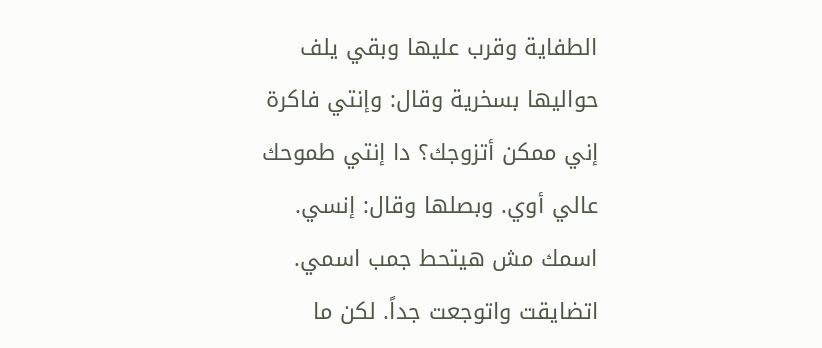الطفاية وقرب عليها وبقي يلف حواليها بسخرية وقال: وإنتي فاكرة إني ممكن أتزوجك؟ دا إنتي طموحك عالي أوي. وبصلها وقال: إنسي. اسمك مش هيتحط جمب اسمي. اتضايقت واتوجعت جداً. لكن ما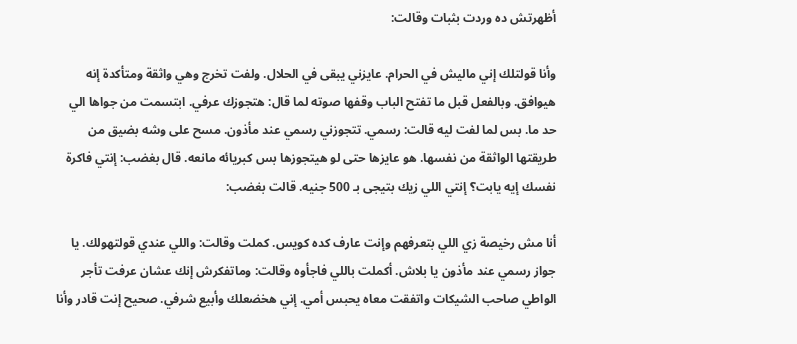أظهرتش ده وردت بثبات وقالت:

وأنا قولتلك إني ماليش في الحرام. عايزني يبقى في الحلال. ولفت تخرج وهي واثقة ومتأكدة إنه هيوافق. وبالفعل قبل ما تفتح الباب وقفها صوته لما قال: هتجوزك عرفي. ابتسمت من جواها الي حد ما. بس لما لفت ليه قالت: رسمي. تتجوزني رسمي عند مأذون. مسح على وشه بضيق من طريقتها الواثقة من نفسها. هو عايزها حتى لو هيتجوزها بس كبريائه مانعه. قال بغضب: إنتي فاكرة نفسك إيه يابت؟ إنتي اللي زيك بتيجى بـ 500 جنيه. قالت بغضب:

أنا مش رخيصة زي اللي بتعرفهم وإنت عارف كده كويس. كملت وقالت: واللي عندي قولتهولك. يا جواز رسمي عند مأذون يا بلاش. أكملت باللي فاجأوه وقالت: وماتفكرش إنك عشان عرفت تأجر الواطي صاحب الشيكات واتفقت معاه يحبس أمي. إني هخضعلك وأبيع شرفي. صحيح إنت قادر وأنا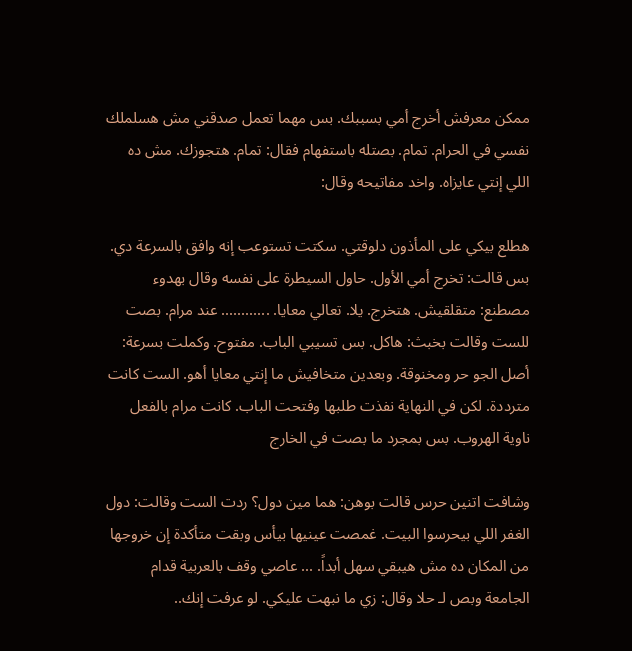ممكن معرفش أخرج أمي بسببك. بس مهما تعمل صدقني مش هسلملك نفسي في الحرام. تمام. بصتله باستفهام فقال: تمام. هتجوزك. مش ده اللي إنتي عايزاه. واخد مفاتيحه وقال:

هطلع بيكي على المأذون دلوقتي. سكتت تستوعب إنه وافق بالسرعة دي. بس قالت: تخرج أمي الأول. حاول السيطرة على نفسه وقال بهدوء مصطنع: متقلقيش. هتخرج. يلا. تعالي معايا. ............ عند مرام. بصت للست وقالت بخبث: هاكل. بس تسيبي الباب. مفتوح. وكملت بسرعة: أصل الجو حر ومخنوقة. وبعدين متخافيش ما إنتي معايا أهو. الست كانت مترددة. لكن في النهاية نفذت طلبها وفتحت الباب. كانت مرام بالفعل ناوية الهروب. بس بمجرد ما بصت في الخارج

وشافت اتنين حرس قالت بوهن: هما مين دول؟ ردت الست وقالت: دول الغفر اللي بيحرسوا البيت. غمصت عينيها بيأس وبقت متأكدة إن خروجها من المكان ده مش هيبقي سهل أبداً. ... عاصي وقف بالعربية قدام الجامعة وبص لـ حلا وقال: زي ما نبهت عليكي. لو عرفت إنك..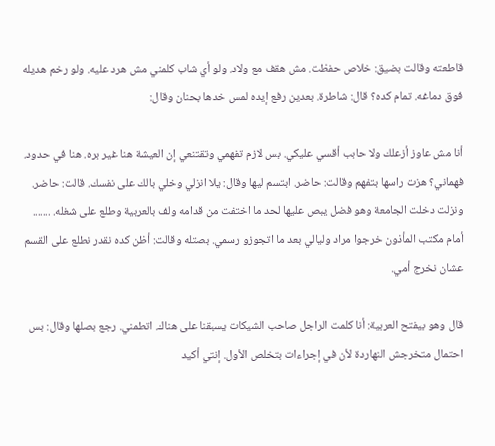قاطعته وقالت بضيق: خلاص حفظت. مش هقف مع ولاد. ولو أي شاب كلمني مش هرد عليه. ولو رخم هديله فوق دماغه. تمام كده؟ قال: شاطرة. بعدين رفع إيده لمس خدها بحنان وقال:

أنا مش عاوز أزعلك ولا حابب أقسي عليكي. بس لازم تفهمي وتقتنعي إن العيشة هنا غير بره. هنا في حدود. فهماني؟ هزت راسها بتفهم وقالت: حاضر. ابتسم ليها وقال: يلا انزلي وخلي بالك على نفسك. قالت: حاضر. ونزلت دخلت الجامعة وهو فضل يبص عليها لحد ما اختفت من قدامه ولف بالعربية وطلع على شغله. ....... أمام مكتب المأذون خرجوا مراد وليالي بعد ما اتجوزو رسمي. بصتله وقالت: أظن كده نقدر نطلع على القسم عشان نخرج أمي.

قال وهو بيفتح العربية: أنا كلمت الراجل صاحب الشيكات يسبقنا على هناك. اتطمني. رجع بصلها وقال: بس احتمال متخرجش النهاردة لأن في إجراءات بتخلص الأول. إنتي أكيد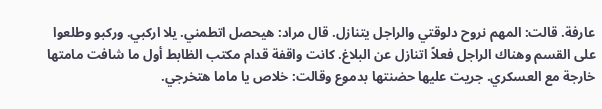عارفة. قالت: المهم نروح دلوقتي والراجل يتنازل. قال مراد: هيحصل اتطمني. يلا اركبي. وركبو وطلعوا على القسم وهناك الراجل فعلاً اتنازل عن البلاغ. كانت واقفة قدام مكتب الظابط أول ما شافت مامتها خارجة مع العسكري. جريت عليها حضنتها بدموع وقالت: خلاص يا ماما هتخرجي.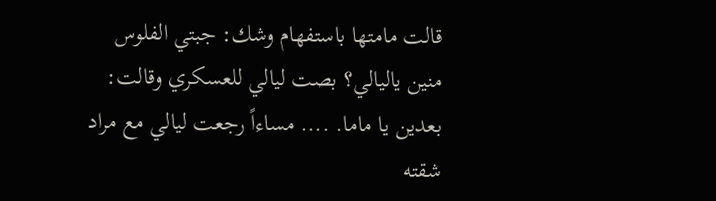قالت مامتها باستفهام وشك: جبتي الفلوس منين ياليالي؟ بصت ليالي للعسكري وقالت: بعدين يا ماما. .... مساءاً رجعت ليالي مع مراد شقته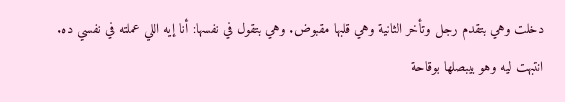دخلت وهي بتقدم رجل وتأخر الثانية وهي قلبها مقبوض. وهي بتقول في نفسها: أنا إيه اللي عملته في نفسي ده. انتبهت ليه وهو بيبصلها بوقاحة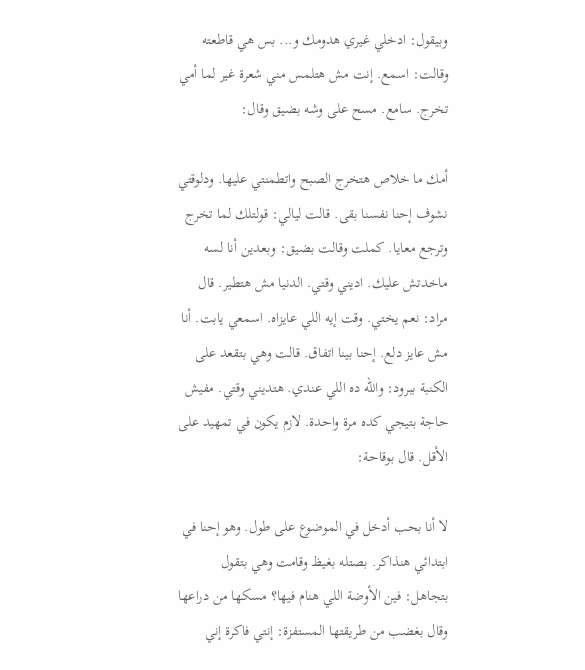وبيقول: ادخلي غيري هدومك و... بس هي قاطعته وقالت: اسمع. إنت مش هتلمس مني شعرة غير لما أمي تخرج. سامع. مسح على وشه بضيق وقال:

أمك ما خلاص هتخرج الصبح واتطمنتي عليها. ودلوقتي نشوف إحنا نفسنا بقى. قالت ليالي: قولتلك لما تخرج وترجع معايا. كملت وقالت بضيق: وبعدين أنا لسه ماخدتش عليك. اديني وقتي. الدنيا مش هتطير. قال مراد: نعم يختي. وقت إيه اللي عايزاه. اسمعي يابت. أنا مش عايز دلع. إحنا بينا اتفاق. قالت وهي بتقعد على الكنبة ببرود: والله ده اللي عندي. هتديني وقتي. مفيش حاجة بتيجي كده مرة واحدة. لازم يكون في تمهيد على الأقل. قال بوقاحة:

لا أنا بحب أدخل في الموضوع على طول. وهو إحنا في ابتدائي هنذاكر. بصتله بغيظ وقامت وهي بتقول بتجاهل: فين الأوضة اللي هنام فيها؟ مسكها من دراعها وقال بغضب من طريقتها المستفزة: إنتي فاكرة إني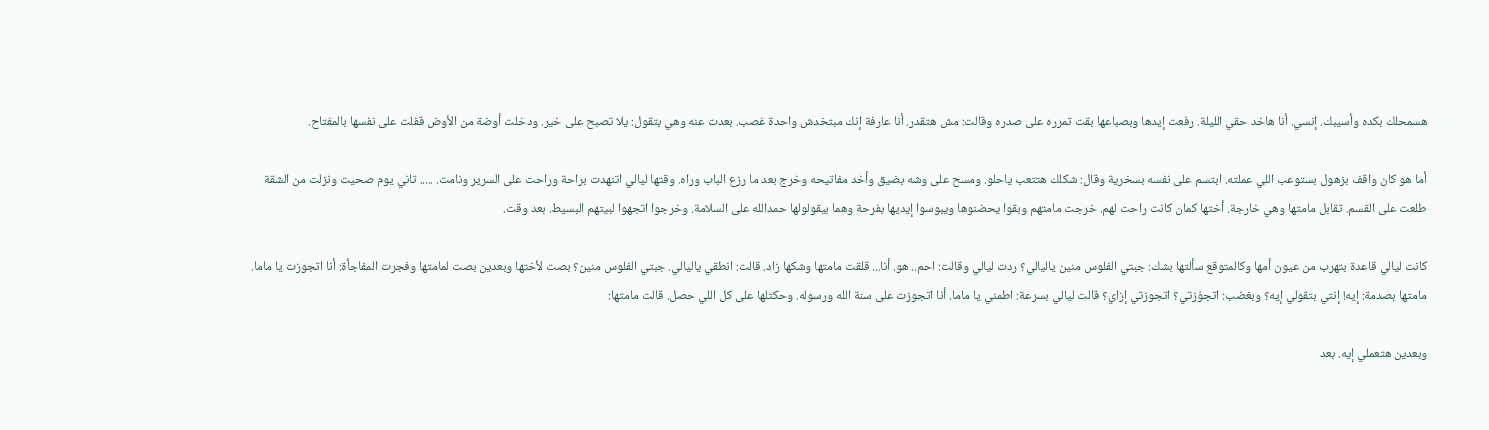هسمحلك بكده وأسيبك. إنسي. أنا هاخد حقي الليلة. رفعت إيدها وبصباعها بقت تمرره على صدره وقالت: مش هتقدر. أنا عارفة إنك مبتخدش واحدة غصب. بعدت عنه وهي بتقول: يلا تصبح على خير. ودخلت أوضة من الأوض قفلت على نفسها بالمفتاح.

أما هو كان واقف بزهول بستوعب اللي عملته. ابتسم على نفسه بسخرية وقال: شكلك هتتعب ياحلو. ومسح على وشه بضيق وأخد مفاتيحه وخرج بعد ما رزع الباب وراه. وقتها ليالي اتنهدت براحة وراحت على السرير ونامت. ..... تاني يوم صحيت ونزلت من الشقة طلعت على القسم. تقابل مامتها وهي خارجة. أختها كمان كانت راحت لهم. خرجت مامتهم وبقوا يحضنوها ويبوسوا إيديها بفرحة وهما بيقولولها حمدالله على السلامة. وخرجوا اتجهوا لبيتهم البسيط. بعد وقت.

كانت ليالي قاعدة بتهرب من عيون أمها وكالمتوقع سألتها بشك: جبتي الفلوس منين ياليالي؟ ردت ليالي وقالت: احم.. هو. أنا... قلقت مامتها وشكها زاد. قالت: انطقي ياليالي. جبتي الفلوس منين؟ بصت لأختها وبعدين بصت لمامتها وفجرت المفاجأة: أنا اتجوزت يا ماما. مامتها بصدمة: إيه! إنتي بتقولي إيه؟ وبغضب: اتجوّزتي؟ اتجوزتي إزاي؟ قالت ليالي بسرعة: اطمني يا ماما. أنا اتجوزت على سنة الله ورسوله. وحكتلها على كل اللي حصل. قالت مامتها:

وبعدين هتعملي إيه. بعد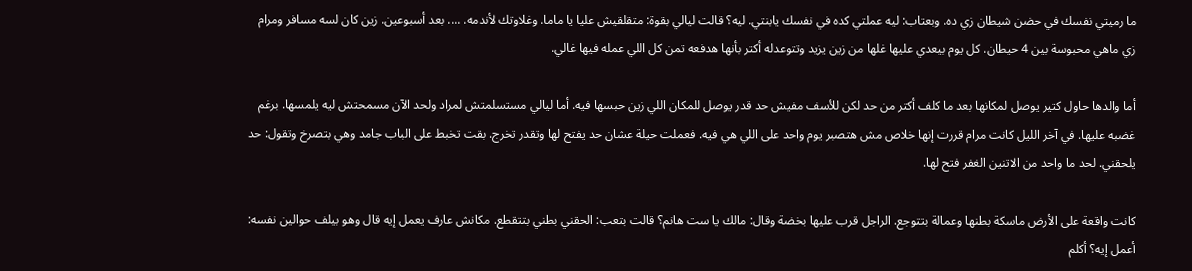ما رميتي نفسك في حضن شيطان زي ده. وبعتاب: ليه عملتي كده في نفسك يابنتي. ليه؟ قالت ليالي بقوة: متقلقيش عليا يا ماما. وغلاوتك لأندمه. .... بعد أسبوعين. زين كان لسه مسافر ومرام زي ماهي محبوسة بين 4 حيطان. كل يوم بيعدي عليها غلها من زين يزيد وتتوعدله أكتر بأنها هدفعه تمن كل اللي عمله فيها غالي.

أما والدها حاول كتير يوصل لمكانها بعد ما كلف أكتر من حد لكن للأسف مفيش حد قدر يوصل للمكان اللي زين حبسها فيه. أما ليالي مستسلمتش لمراد ولحد الآن مسمحتش ليه يلمسها. برغم غضبه عليها. في آخر الليل كانت مرام قررت إنها خلاص مش هتصبر يوم واحد على اللي هي فيه. فعملت حيلة عشان حد يفتح لها وتقدر تخرج. بقت تخبط على الباب جامد وهي بتصرخ وتقول: حد يلحقني. لحد ما واحد من الاتنين الغفر فتح لها.

كانت واقعة على الأرض ماسكة بطنها وعمالة بتتوجع. الراجل قرب عليها بخضة وقال: مالك يا ست هانم؟ قالت بتعب: الحقني بطني بتتقطع. مكانش عارف يعمل إيه قال وهو بيلف حوالين نفسه: أعمل إيه؟ أكلم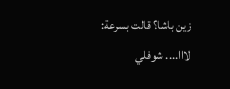زين باشا؟ قالت بسرعة: لااا.... شوفلي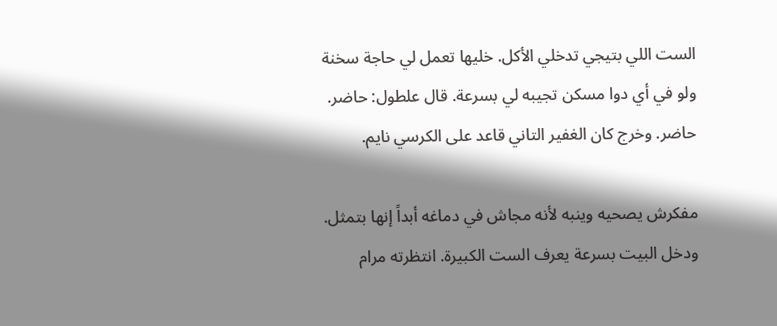الست اللي بتيجي تدخلي الأكل. خليها تعمل لي حاجة سخنة ولو في أي دوا مسكن تجيبه لي بسرعة. قال علطول: حاضر. حاضر. وخرج كان الغفير التاني قاعد على الكرسي نايم.

مفكرش يصحيه وينبه لأنه مجاش في دماغه أبداً إنها بتمثل. ودخل البيت بسرعة يعرف الست الكبيرة. انتظرته مرام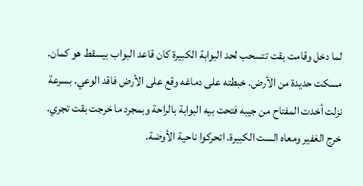لما دخل وقامت بقت تتسحب لحد البوابة الكبيرة كان قاعد البواب بيسقط هو كمان. مسكت حديدة من الأرض. خبطته على دماغه وقع على الأرض فاقد الوعي. بسرعة نزلت أخدت المفتاح من جيبه فتحت بيه البوابة بالراحة وبمجرد ما خرجت بقت تجري. خرج الغفير ومعاه الست الكبيرة. اتحركوا ناحية الأوضة.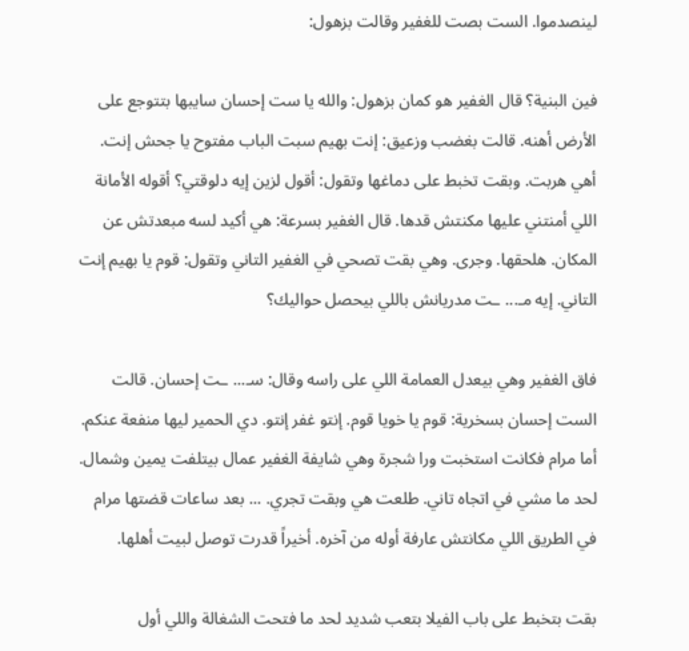لينصدموا. الست بصت للغفير وقالت بزهول:

فين البنية؟ قال الغفير هو كمان بزهول: والله يا ست إحسان سايبها بتتوجع على الأرض أهنه. قالت بغضب وزعيق: إنت بهيم سبت الباب مفتوح يا جحش إنت. أهي هربت. وبقت تخبط على دماغها وتقول: أقول لزين إيه دلوقتي؟ أقوله الأمانة اللي أمنتني عليها مكنتش قدها. قال الغفير بسرعة: هي أكيد لسه مبعدتش عن المكان. هلحقها. وجرى. وهي بقت تصحي في الغفير التاني وتقول: قوم يا بهيم إنت التاني. إيه مـ... ـت مدريانش باللي بيحصل حواليك؟

فاق الغفير وهي بيعدل العمامة اللي على راسه وقال: سـ... ـت إحسان. قالت الست إحسان بسخرية: قوم يا خويا قوم. إنتو غفر إنتو. دي الحمير ليها منفعة عنكم. أما مرام فكانت استخبت ورا شجرة وهي شايفة الغفير عمال بيتلفت يمين وشمال. لحد ما مشي في اتجاه تاني. طلعت هي وبقت تجري. ... بعد ساعات قضتها مرام في الطريق اللي مكانتش عارفة أوله من آخره. أخيراً قدرت توصل لبيت أهلها.

بقت بتخبط على باب الفيلا بتعب شديد لحد ما فتحت الشغالة واللي أول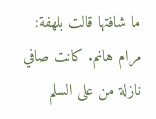ما شافتها قالت بلهفة: مرام هانم. كانت صافي نازلة من على السلم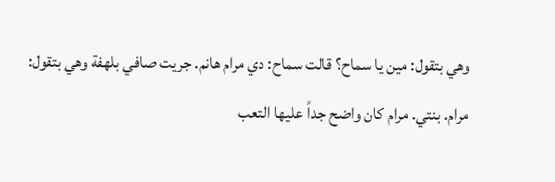وهي بتقول: مين يا سماح؟ قالت سماح: دي مرام هانم. جريت صافي بلهفة وهي بتقول: مرام. بنتي. مرام كان واضح جداً عليها التعب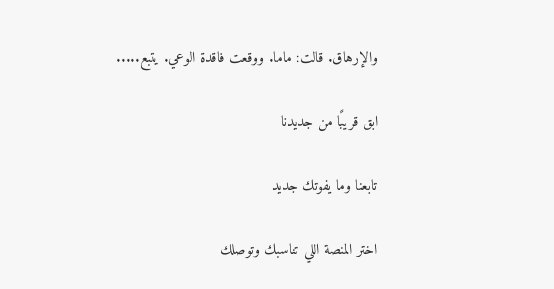والإرهاق. قالت: ماما. ووقعت فاقدة الوعي. يتبع.....

ابق قريبًا من جديدنا

تابعنا وما يفوتك جديد

اختر المنصة اللي تناسبك وتوصلك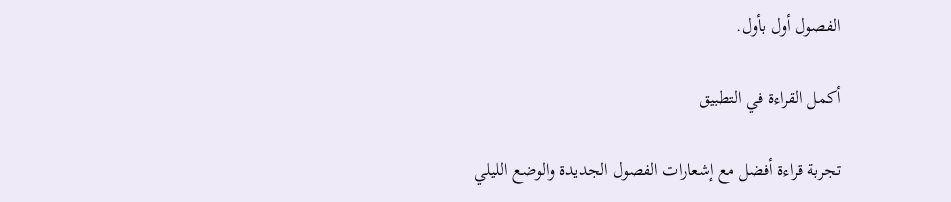الفصول أول بأول.

أكمل القراءة في التطبيق

تجربة قراءة أفضل مع إشعارات الفصول الجديدة والوضع الليلي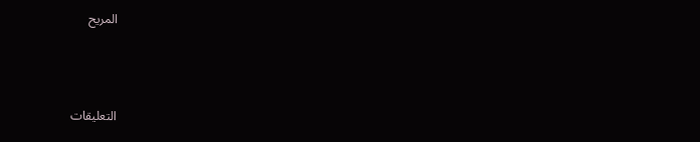المريح



التعليقات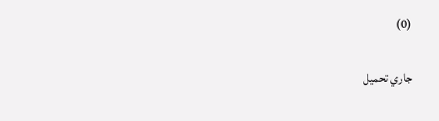(0)

جاري تحميل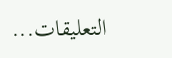التعليقات...